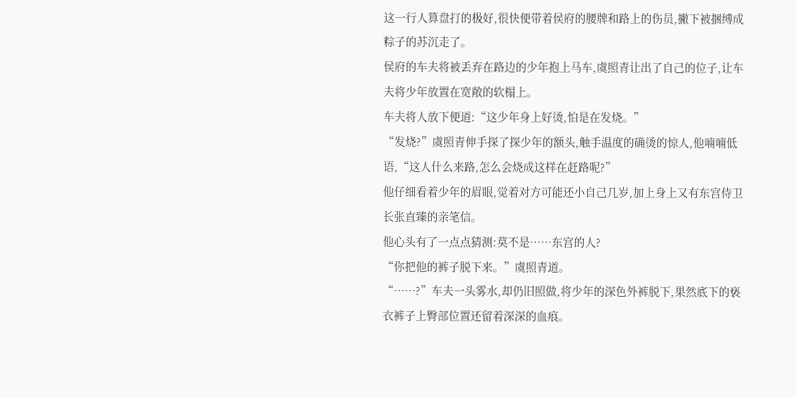这一行人算盘打的极好,很快便带着侯府的腰牌和路上的伤员,撇下被捆缚成粽子的苏沉走了。
侯府的车夫将被丢弃在路边的少年抱上马车,虞照青让出了自己的位子,让车夫将少年放置在宽敞的软榻上。
车夫将人放下便道:“这少年身上好烫,怕是在发烧。”
“发烧?”虞照青伸手探了探少年的额头,触手温度的确烫的惊人,他喃喃低语,“这人什么来路,怎么会烧成这样在赶路呢?”
他仔细看着少年的眉眼,觉着对方可能还小自己几岁,加上身上又有东宫侍卫长张直臻的亲笔信。
他心头有了一点点猜测:莫不是……东宫的人?
“你把他的裤子脱下来。”虞照青道。
“……?”车夫一头雾水,却仍旧照做,将少年的深色外裤脱下,果然底下的亵衣裤子上臀部位置还留着深深的血痕。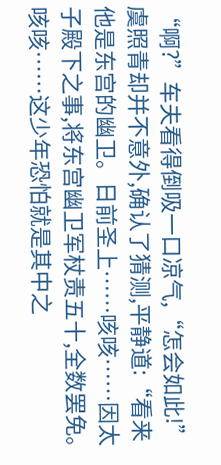“啊?”车夫看得倒吸一口凉气,“怎会如此!”
虞照青却并不意外,确认了猜测,平静道:“看来他是东宫的幽卫。日前圣上……咳咳……因太子殿下之事,将东宫幽卫军杖责五十,全数罢免。咳咳……这少年恐怕就是其中之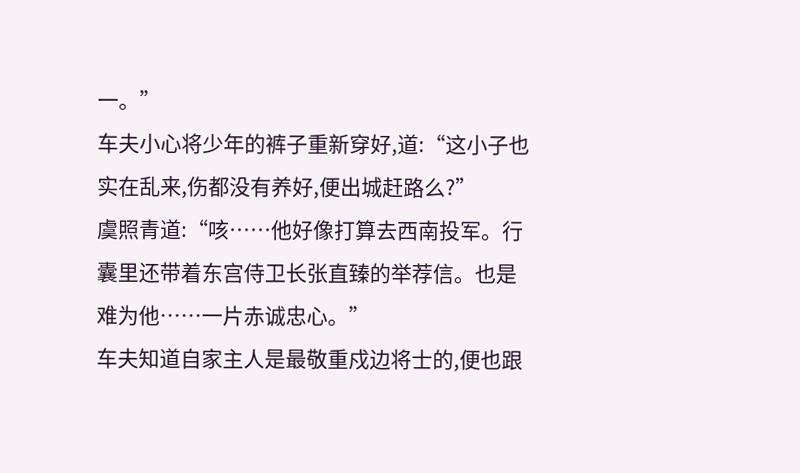一。”
车夫小心将少年的裤子重新穿好,道:“这小子也实在乱来,伤都没有养好,便出城赶路么?”
虞照青道:“咳……他好像打算去西南投军。行囊里还带着东宫侍卫长张直臻的举荐信。也是难为他……一片赤诚忠心。”
车夫知道自家主人是最敬重戍边将士的,便也跟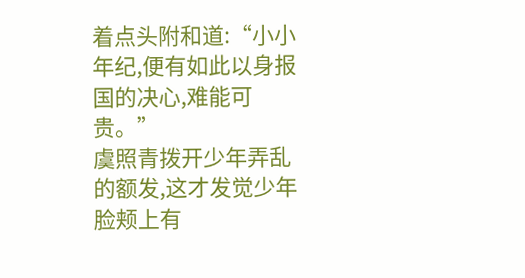着点头附和道:“小小年纪,便有如此以身报国的决心,难能可贵。”
虞照青拨开少年弄乱的额发,这才发觉少年脸颊上有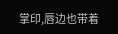掌印,唇边也带着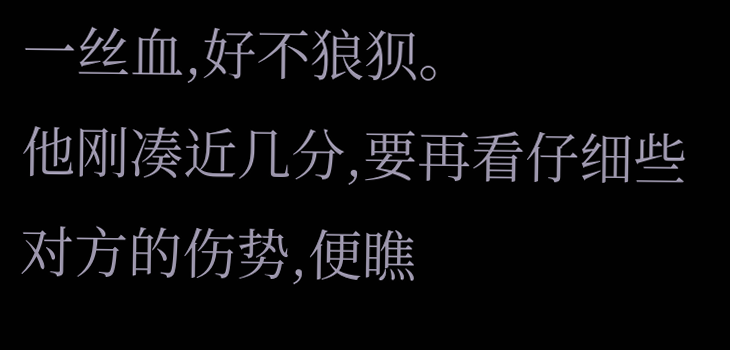一丝血,好不狼狈。
他刚凑近几分,要再看仔细些对方的伤势,便瞧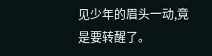见少年的眉头一动,竟是要转醒了。